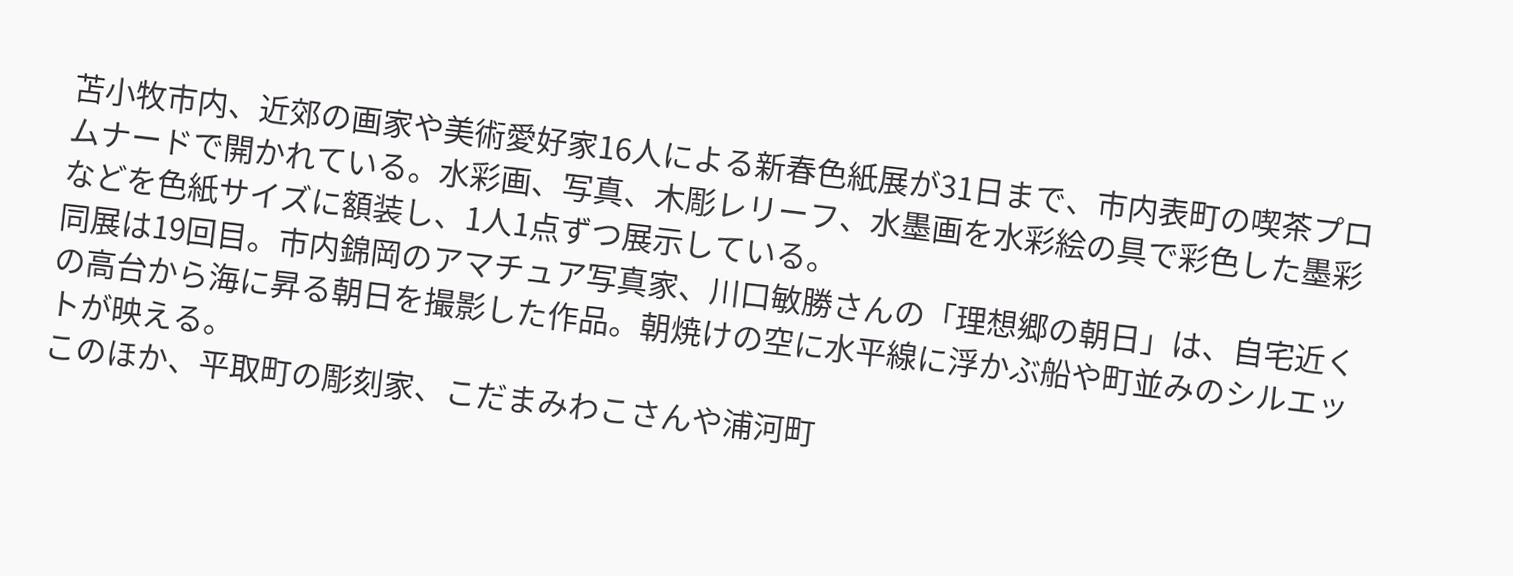苫小牧市内、近郊の画家や美術愛好家16人による新春色紙展が31日まで、市内表町の喫茶プロムナードで開かれている。水彩画、写真、木彫レリーフ、水墨画を水彩絵の具で彩色した墨彩などを色紙サイズに額装し、1人1点ずつ展示している。
同展は19回目。市内錦岡のアマチュア写真家、川口敏勝さんの「理想郷の朝日」は、自宅近くの高台から海に昇る朝日を撮影した作品。朝焼けの空に水平線に浮かぶ船や町並みのシルエットが映える。
このほか、平取町の彫刻家、こだまみわこさんや浦河町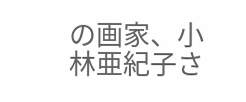の画家、小林亜紀子さ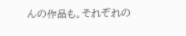んの作品も。それぞれの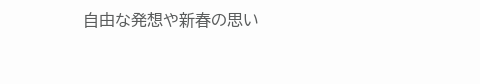自由な発想や新春の思い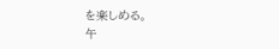を楽しめる。
午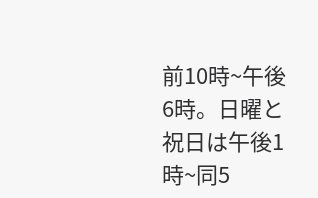前10時~午後6時。日曜と祝日は午後1時~同5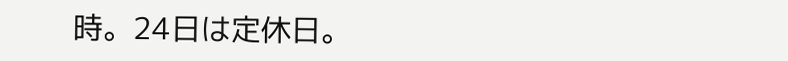時。24日は定休日。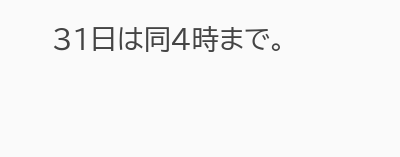31日は同4時まで。